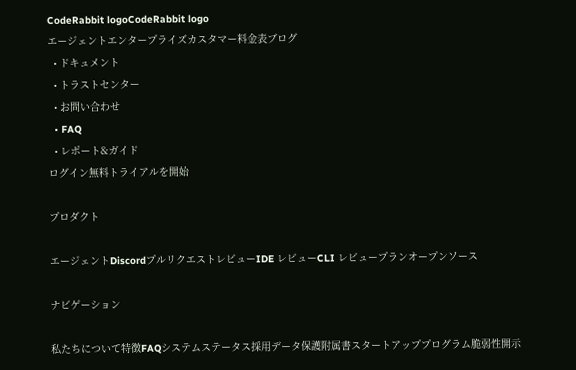CodeRabbit logoCodeRabbit logo
エージェントエンタープライズカスタマー料金表ブログ
  • ドキュメント
  • トラストセンター
  • お問い合わせ
  • FAQ
  • レポート&ガイド
ログイン無料トライアルを開始

プロダクト

エージェントDiscordプルリクエストレビューIDE レビューCLI レビュープランオープンソース

ナビゲーション

私たちについて特徴FAQシステムステータス採用データ保護附属書スタートアッププログラム脆弱性開示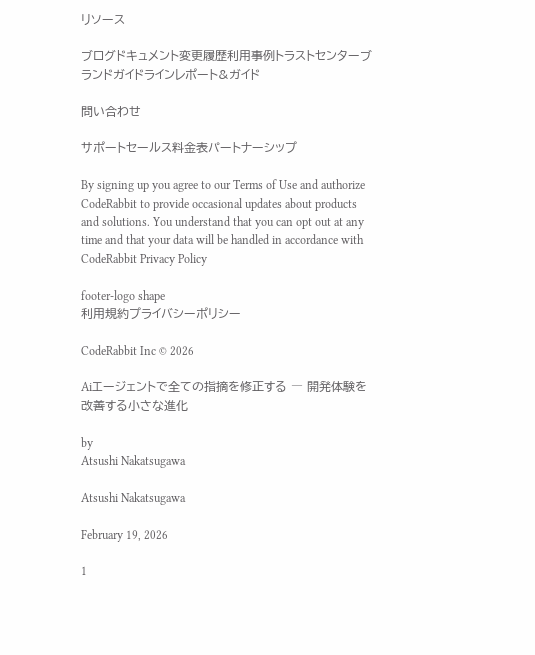リソース

ブログドキュメント変更履歴利用事例トラストセンターブランドガイドラインレポート&ガイド

問い合わせ

サポートセールス料金表パートナーシップ

By signing up you agree to our Terms of Use and authorize CodeRabbit to provide occasional updates about products and solutions. You understand that you can opt out at any time and that your data will be handled in accordance with CodeRabbit Privacy Policy

footer-logo shape
利用規約プライバシーポリシー

CodeRabbit Inc © 2026

Aiエージェントで全ての指摘を修正する ― 開発体験を改善する小さな進化

by
Atsushi Nakatsugawa

Atsushi Nakatsugawa

February 19, 2026

1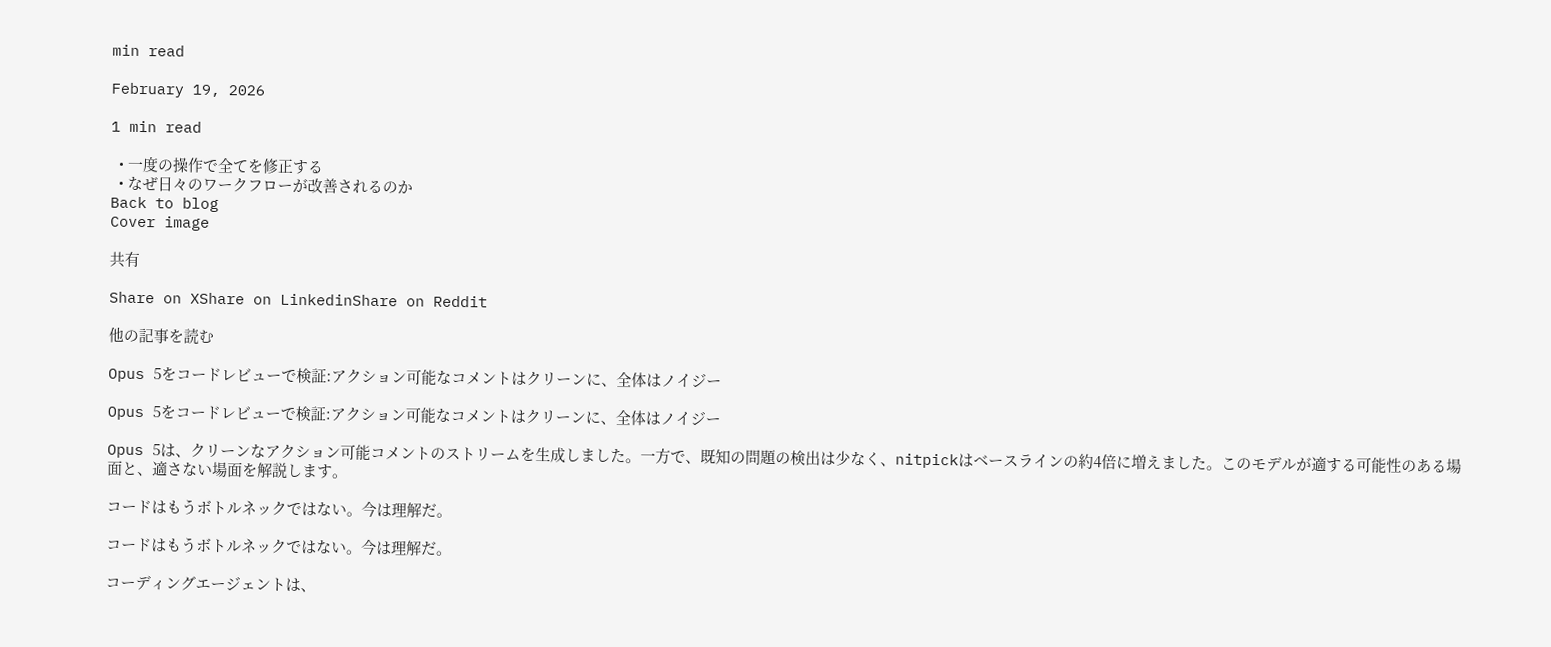min read

February 19, 2026

1 min read

  • 一度の操作で全てを修正する
  • なぜ日々のワークフローが改善されるのか
Back to blog
Cover image

共有

Share on XShare on LinkedinShare on Reddit

他の記事を読む

Opus 5をコードレビューで検証:アクション可能なコメントはクリーンに、全体はノイジー

Opus 5をコードレビューで検証:アクション可能なコメントはクリーンに、全体はノイジー

Opus 5は、クリーンなアクション可能コメントのストリームを生成しました。一方で、既知の問題の検出は少なく、nitpickはベースラインの約4倍に増えました。このモデルが適する可能性のある場面と、適さない場面を解説します。

コードはもうボトルネックではない。今は理解だ。

コードはもうボトルネックではない。今は理解だ。

コーディングエージェントは、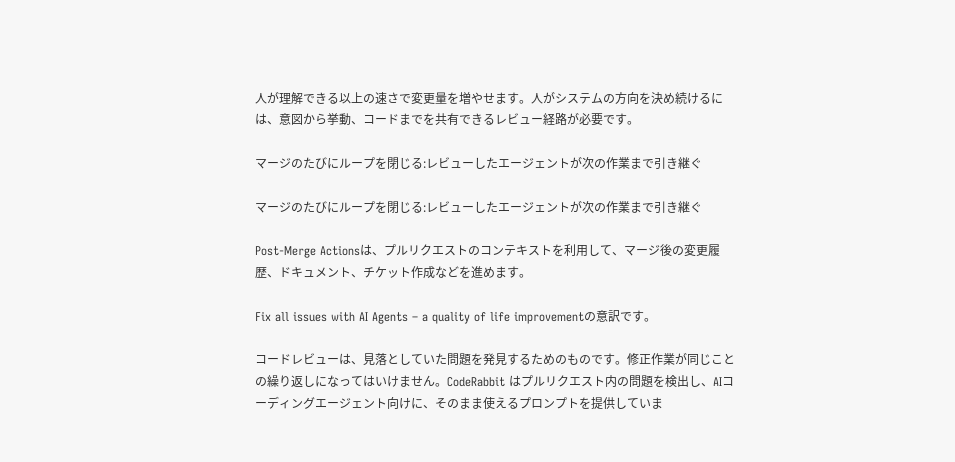人が理解できる以上の速さで変更量を増やせます。人がシステムの方向を決め続けるには、意図から挙動、コードまでを共有できるレビュー経路が必要です。

マージのたびにループを閉じる:レビューしたエージェントが次の作業まで引き継ぐ

マージのたびにループを閉じる:レビューしたエージェントが次の作業まで引き継ぐ

Post-Merge Actionsは、プルリクエストのコンテキストを利用して、マージ後の変更履歴、ドキュメント、チケット作成などを進めます。

Fix all issues with AI Agents – a quality of life improvementの意訳です。

コードレビューは、見落としていた問題を発見するためのものです。修正作業が同じことの繰り返しになってはいけません。CodeRabbit はプルリクエスト内の問題を検出し、AIコーディングエージェント向けに、そのまま使えるプロンプトを提供していま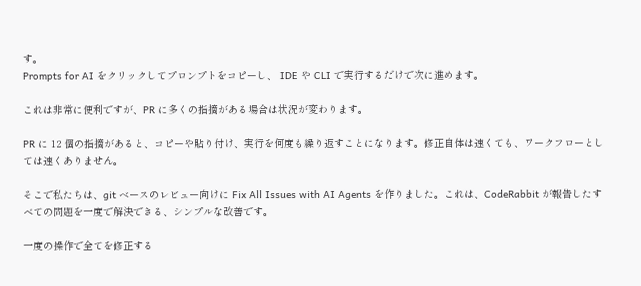す。
Prompts for AI をクリックしてプロンプトをコピーし、 IDE や CLI で実行するだけで次に進めます。

これは非常に便利ですが、PR に多くの指摘がある場合は状況が変わります。

PR に 12 個の指摘があると、コピーや貼り付け、実行を何度も繰り返すことになります。修正自体は速くても、ワークフローとしては速くありません。

そこで私たちは、git ベースのレビュー向けに Fix All Issues with AI Agents を作りました。これは、CodeRabbit が報告したすべての問題を一度で解決できる、シンプルな改善です。

一度の操作で全てを修正する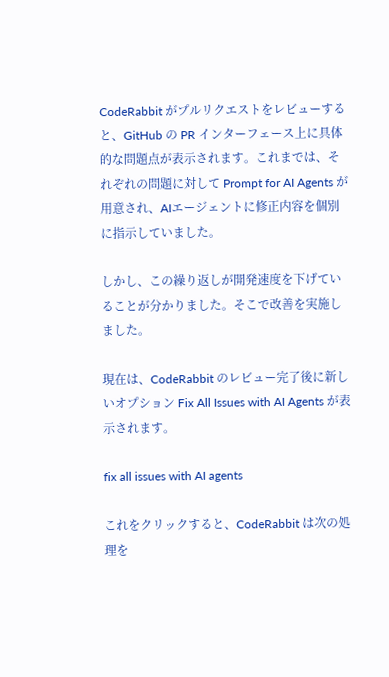CodeRabbit がプルリクエストをレビューすると、GitHub の PR インターフェース上に具体的な問題点が表示されます。これまでは、それぞれの問題に対して Prompt for AI Agents が用意され、AIエージェントに修正内容を個別に指示していました。

しかし、この繰り返しが開発速度を下げていることが分かりました。そこで改善を実施しました。

現在は、CodeRabbit のレビュー完了後に新しいオプション Fix All Issues with AI Agents が表示されます。

fix all issues with AI agents

これをクリックすると、CodeRabbit は次の処理を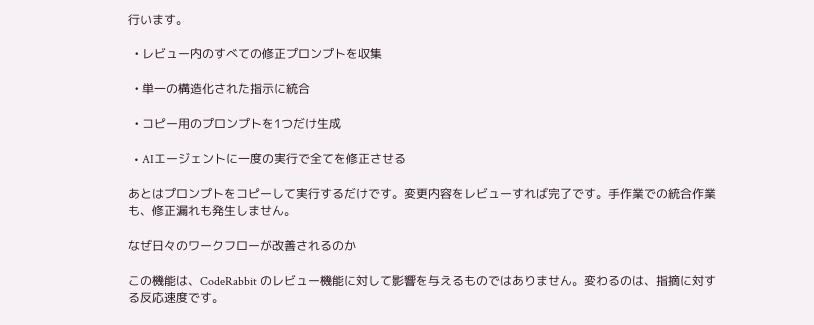行います。

  • レビュー内のすべての修正プロンプトを収集

  • 単一の構造化された指示に統合

  • コピー用のプロンプトを1つだけ生成

  • AIエージェントに一度の実行で全てを修正させる

あとはプロンプトをコピーして実行するだけです。変更内容をレビューすれば完了です。手作業での統合作業も、修正漏れも発生しません。

なぜ日々のワークフローが改善されるのか

この機能は、CodeRabbit のレビュー機能に対して影響を与えるものではありません。変わるのは、指摘に対する反応速度です。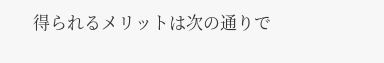得られるメリットは次の通りで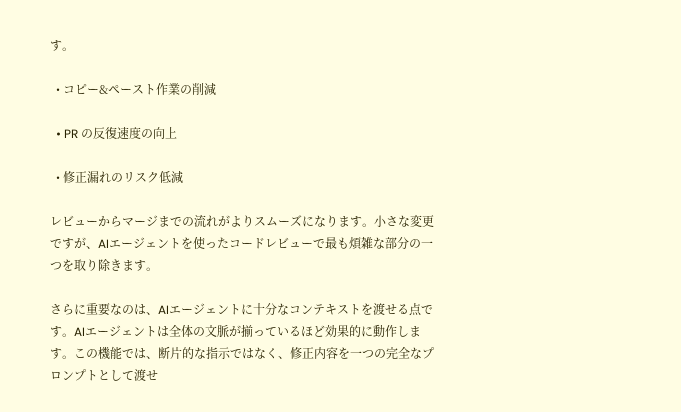す。

  • コピー&ペースト作業の削減

  • PR の反復速度の向上

  • 修正漏れのリスク低減

レビューからマージまでの流れがよりスムーズになります。小さな変更ですが、AIエージェントを使ったコードレビューで最も煩雑な部分の一つを取り除きます。

さらに重要なのは、AIエージェントに十分なコンテキストを渡せる点です。AIエージェントは全体の文脈が揃っているほど効果的に動作します。この機能では、断片的な指示ではなく、修正内容を一つの完全なプロンプトとして渡せ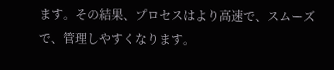ます。その結果、プロセスはより高速で、スムーズで、管理しやすくなります。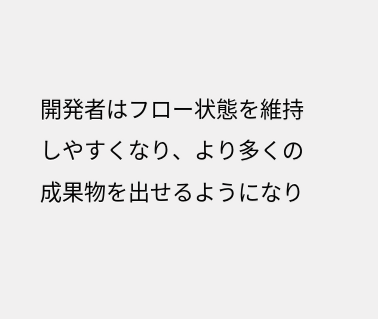開発者はフロー状態を維持しやすくなり、より多くの成果物を出せるようになり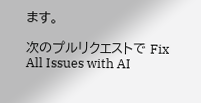ます。

次のプルリクエストで Fix All Issues with AI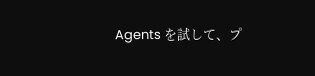Agents を試して、プ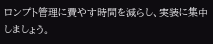ロンプト管理に費やす時間を減らし、実装に集中しましょう。